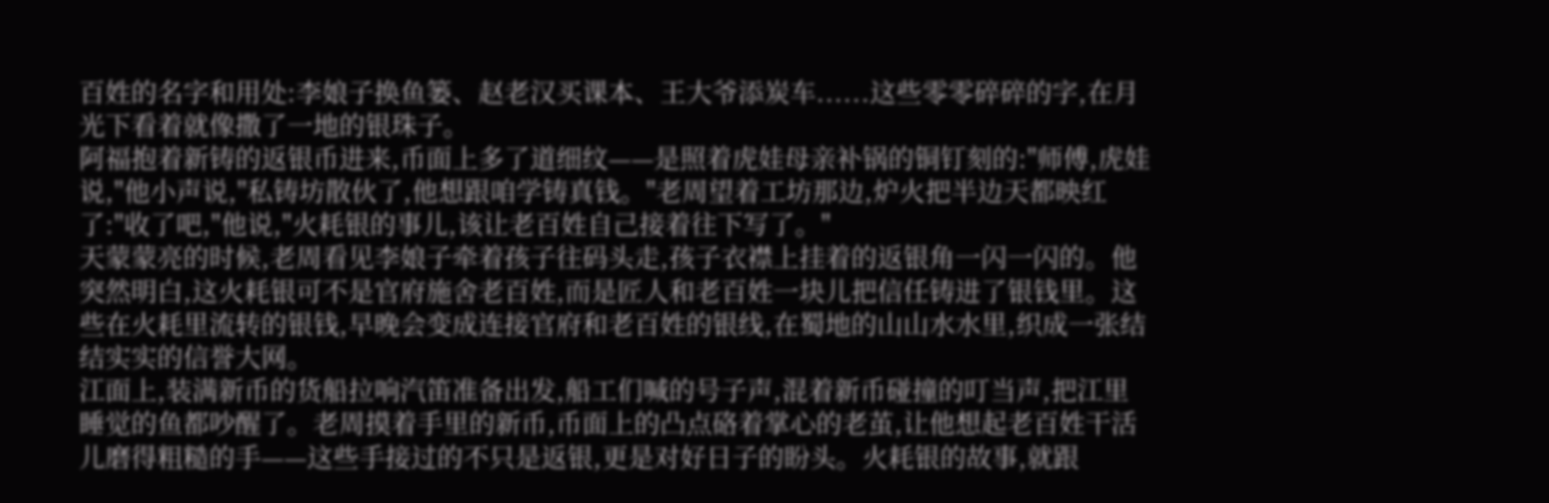百姓的名字和用处:李娘子换鱼篓、赵老汉买课本、王大爷添炭车......这些零零碎碎的字,在月光下看着就像撒了一地的银珠子。
阿福抱着新铸的返银币进来,币面上多了道细纹——是照着虎娃母亲补锅的铜钉刻的:"师傅,虎娃说,"他小声说,"私铸坊散伙了,他想跟咱学铸真钱。"老周望着工坊那边,炉火把半边天都映红了:"收了吧,"他说,"火耗银的事儿,该让老百姓自己接着往下写了。"
天蒙蒙亮的时候,老周看见李娘子牵着孩子往码头走,孩子衣襟上挂着的返银角一闪一闪的。他突然明白,这火耗银可不是官府施舍老百姓,而是匠人和老百姓一块儿把信任铸进了银钱里。这些在火耗里流转的银钱,早晚会变成连接官府和老百姓的银线,在蜀地的山山水水里,织成一张结结实实的信誉大网。
江面上,装满新币的货船拉响汽笛准备出发,船工们喊的号子声,混着新币碰撞的叮当声,把江里睡觉的鱼都吵醒了。老周摸着手里的新币,币面上的凸点硌着掌心的老茧,让他想起老百姓干活儿磨得粗糙的手——这些手接过的不只是返银,更是对好日子的盼头。火耗银的故事,就跟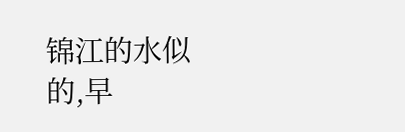锦江的水似的,早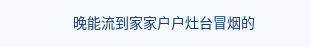晚能流到家家户户灶台冒烟的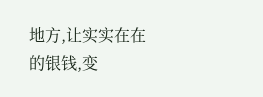地方,让实实在在的银钱,变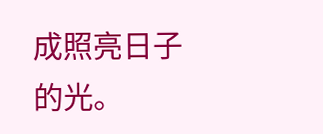成照亮日子的光。